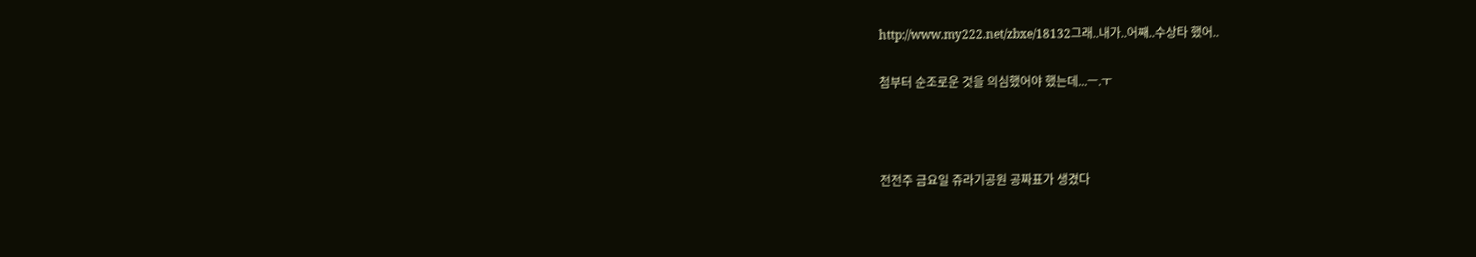http://www.my222.net/zbxe/18132그래..내가..어째..수상타 했어..

첨부터 순조로운 것을 의심했어야 했는데...ㅡ.ㅜ



전전주 금요일 쥬라기공원 공짜표가 생겼다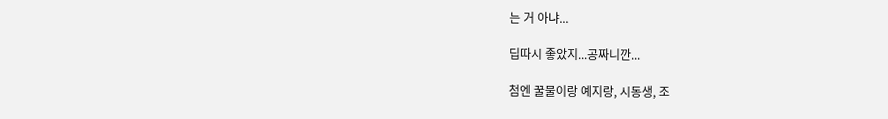는 거 아냐...

딥따시 좋았지...공짜니깐...

첨엔 꿀물이랑 예지랑, 시동생, 조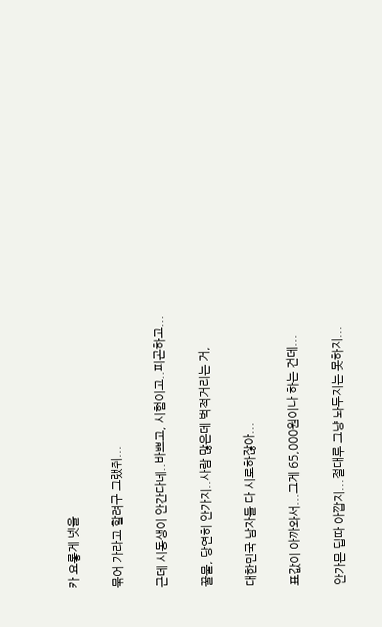카 요롷게 넷을

묶어 가라고 할려구 그랬쥐...

근데 시동생이 안간다네..바쁘고, 시험이고..피곤하고...

꿀물, 당연히 안가지..사람 많은데 벅적거리는 거,

대한민국 남자들 다 시로하잖아...

표값이 아까와서...그게 65,000원이나 하는 건데...

안가믄 딥따 아깝지...절대루 그냥 놔두지는 못하지...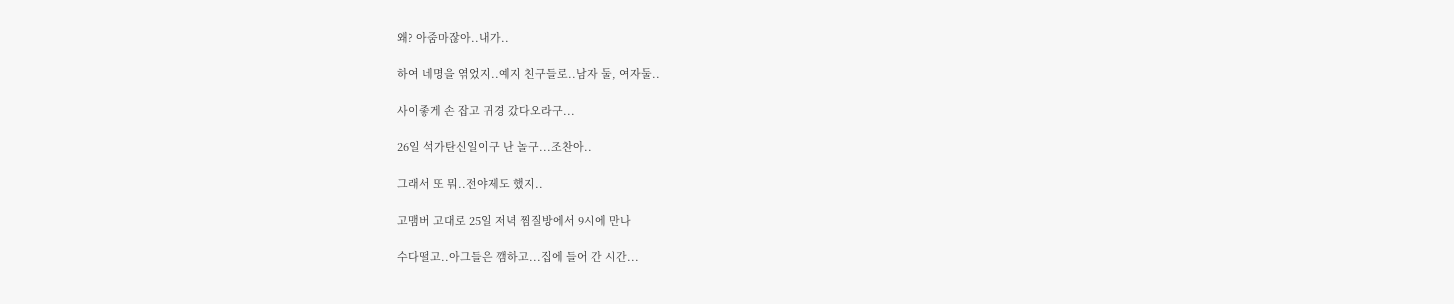왜? 아줌마잖아..내가..

하여 네명을 엮었지..예지 친구들로..남자 둘, 여자둘..

사이좋게 손 잡고 귀경 갔다오라구...

26일 석가탄신일이구 난 놀구...조찬아..

그래서 또 뭐..전야제도 했지..

고맴버 고대로 25일 저녁 찜질방에서 9시에 만나

수다떨고..아그들은 깸하고...집에 들어 간 시간...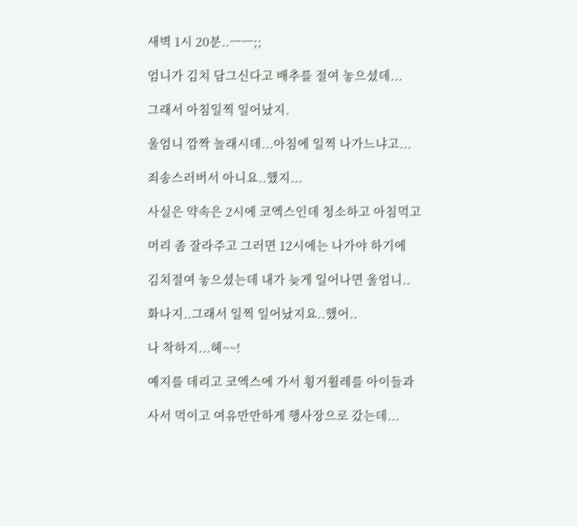새벽 1시 20분..ㅡㅡ;;

엄니가 김치 담그신다고 배추를 절여 놓으셨데...

그래서 아침일찍 일어났지.

울엄니 깜짝 놀래시데...아침에 일찍 나가느냐고...

죄송스러버서 아니요..했지...

사실은 약속은 2시에 코엑스인데 청소하고 아침먹고

머리 좀 잘라주고 그러면 12시에는 나가야 하기에

김치절여 놓으셨는데 내가 늦게 일어나면 울엄니..

화나지..그래서 일찍 일어났지요..했어..

나 착하지...헤~~!

예지를 데리고 코엑스에 가서 휭거휠레를 아이들과

사서 먹이고 여유만만하게 행사장으로 갔는데...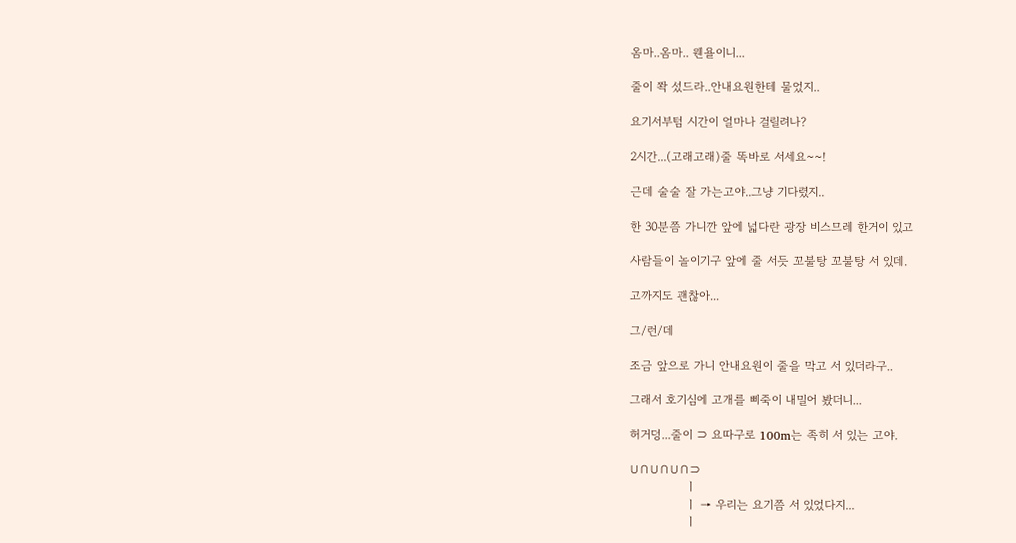옴마..옴마.. 웬욜이니...

줄이 쫙 섰드라..안내요원한테 물었지..

요기서부텀 시간이 얼마나 걸릴려나?

2시간...(고래고래)줄 똑바로 서세요~~!

근데 술술 잘 가는고야..그냥 기다렸지..

한 30분쯤 가니깐 앞에 넓다란 광장 비스므레 한거이 있고

사람들이 놀이기구 앞에 줄 서듯 꼬불탕 꼬불탕 서 있데.

고까지도 괜찮아...

그/런/데

조금 앞으로 가니 안내요원이 줄을 막고 서 있더라구..

그래서 호기심에 고개를 삐죽이 내밀어 봤더니...

허거덩...줄이 ⊃ 요따구로 100m는 족히 서 있는 고야.

∪∩∪∩∪∩⊃
              ㅣ
              ㅣ → 우리는 요기쯤 서 있었다지...
              ㅣ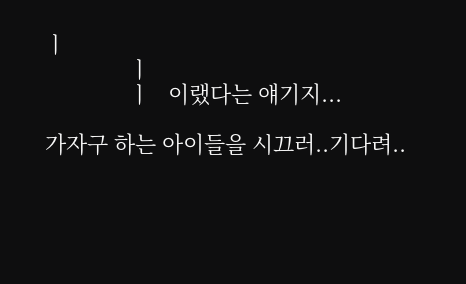ㅣ
              ㅣ
              ㅣ   이랬다는 얘기지...

가자구 하는 아이들을 시끄러..기다려..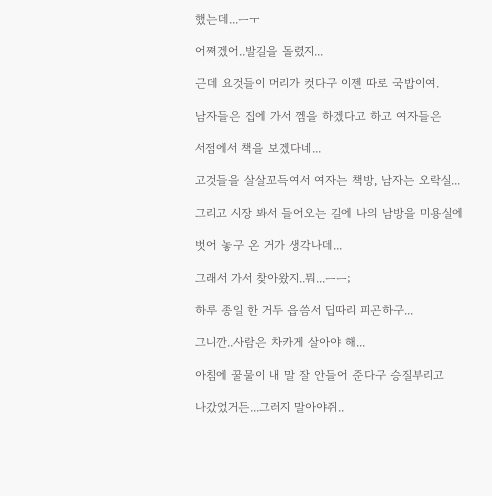했는데...ㅡㅜ

어쪄겠어..발길을 돌렸지...

근데 요것들이 머리가 컷다구 이젠 따로 국밥이여.

남자들은 집에 가서 껨을 하겠다고 하고 여자들은

서점에서 책을 보겠다네...

고것들을 살살꼬득여서 여자는 책방, 남자는 오락실...

그리고 시장 봐서 들어오는 길에 나의 남방을 미용실에

벗어 놓구 온 거가 생각나데...

그래서 가서 찾아왔지..뭐...ㅡㅡ;

하루 종일 한 거두 읍씀서 딥따리 피곤하구...

그니깐..사람은 차카게 살아야 해...

아침에 꿀물이 내 말 잘 안들어 준다구 승질부리고

나갔었거든...그러지 말아야쥐..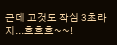근데 고것도 작심 3초라지...흐흐흐~~!